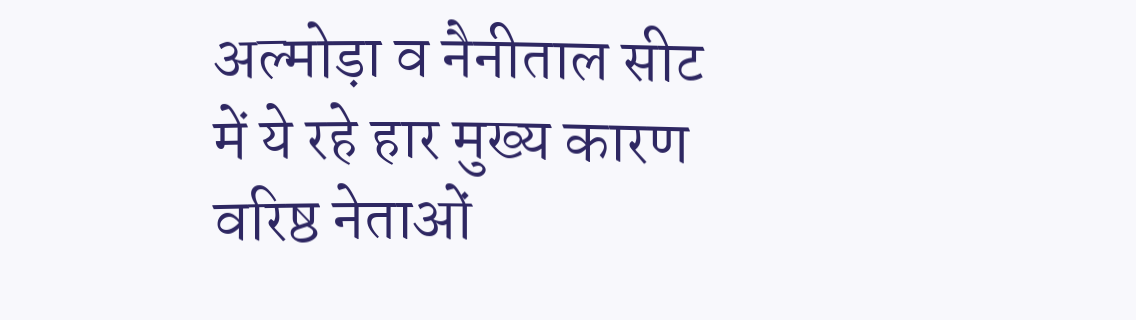अल्मोड़ा व नैनीताल सीट में ये रहे हार मुख्य कारण
वरिष्ठ नेताओं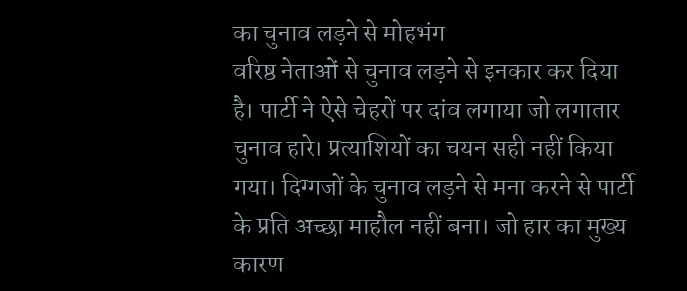का चुनाव लड़ने से मोहभंग
वरिष्ठ नेताओं से चुनाव लड़ने से इनकार कर दिया है। पार्टी ने ऐसे चेहरों पर दांव लगाया जो लगातार चुनाव हारे। प्रत्याशियों का चयन सही नहीं किया गया। दिग्गजों के चुनाव लड़ने से मना करने से पार्टी के प्रति अच्छा माहौल नहीं बना। जो हार का मुख्य कारण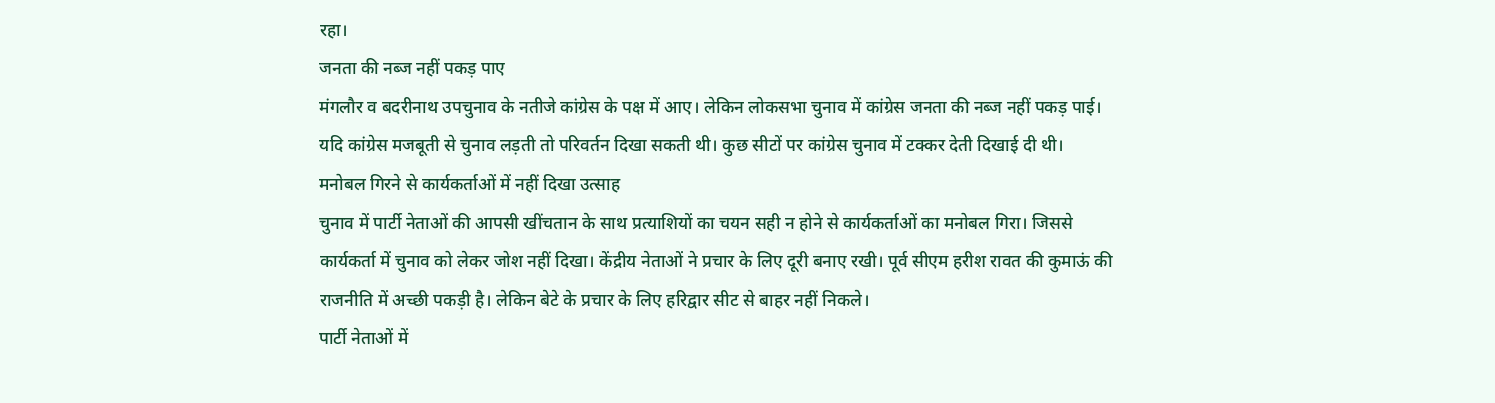रहा।
जनता की नब्ज नहीं पकड़ पाए
मंगलौर व बदरीनाथ उपचुनाव के नतीजे कांग्रेस के पक्ष में आए। लेकिन लोकसभा चुनाव में कांग्रेस जनता की नब्ज नहीं पकड़ पाई। यदि कांग्रेस मजबूती से चुनाव लड़ती तो परिवर्तन दिखा सकती थी। कुछ सीटों पर कांग्रेस चुनाव में टक्कर देती दिखाई दी थी।
मनोबल गिरने से कार्यकर्ताओं में नहीं दिखा उत्साह
चुनाव में पार्टी नेताओं की आपसी खींचतान के साथ प्रत्याशियों का चयन सही न होने से कार्यकर्ताओं का मनोबल गिरा। जिससे कार्यकर्ता में चुनाव को लेकर जोश नहीं दिखा। केंद्रीय नेताओं ने प्रचार के लिए दूरी बनाए रखी। पूर्व सीएम हरीश रावत की कुमाऊं की राजनीति में अच्छी पकड़ी है। लेकिन बेटे के प्रचार के लिए हरिद्वार सीट से बाहर नहीं निकले।
पार्टी नेताओं में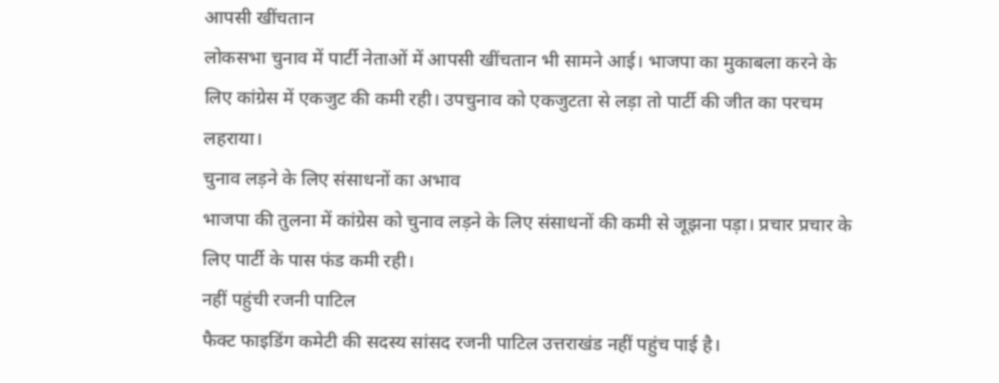आपसी खींचतान
लोकसभा चुनाव में पार्टी नेताओं में आपसी खींचतान भी सामने आई। भाजपा का मुकाबला करने के लिए कांग्रेस में एकजुट की कमी रही। उपचुनाव को एकजुटता से लड़ा तो पार्टी की जीत का परचम लहराया।
चुनाव लड़ने के लिए संसाधनों का अभाव
भाजपा की तुलना में कांग्रेस को चुनाव लड़ने के लिए संसाधनों की कमी से जूझना पड़ा। प्रचार प्रचार के लिए पार्टी के पास फंड कमी रही।
नहीं पहुंची रजनी पाटिल
फैक्ट फाइडिंग कमेटी की सदस्य सांसद रजनी पाटिल उत्तराखंड नहीं पहुंच पाई है।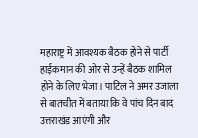महाराष्ट्र में आवश्यक बैठक होने से पार्टी हाईकमान की ओर से उन्हें बैठक शामिल होने के लिए भेजा। पाटिल ने अमर उजाला से बातचीत में बताया कि वे पांच दिन बाद उत्तराखंड आएंगी और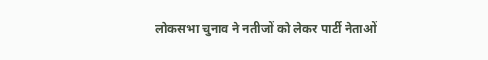लोकसभा चुनाव ने नतीजों को लेकर पार्टी नेताओं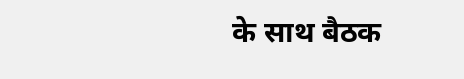के साथ बैठक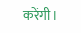करेंगी।